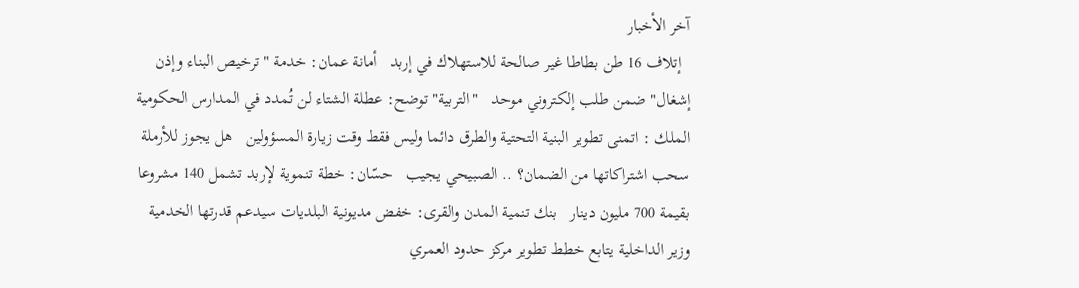آخر الأخبار
  إتلاف 16 طن بطاطا غير صالحة للاستهلاك في إربد   أمانة عمان: خدمة "ترخيص البناء وإذن إشغال" ضمن طلب إلكتروني موحد   "التربية" توضح: عطلة الشتاء لن تُمدد في المدارس الحكومية   الملك : اتمنى تطوير البنية التحتية والطرق دائما وليس فقط وقت زيارة المسؤولين   هل يجوز للأرملة سحب اشتراكاتها من الضمان؟ .. الصبيحي يجيب   حسّان: خطة تنموية لإربد تشمل 140 مشروعا بقيمة 700 مليون دينار   بنك تنمية المدن والقرى: خفض مديونية البلديات سيدعم قدرتها الخدمية   وزير الداخلية يتابع خطط تطوير مركز حدود العمري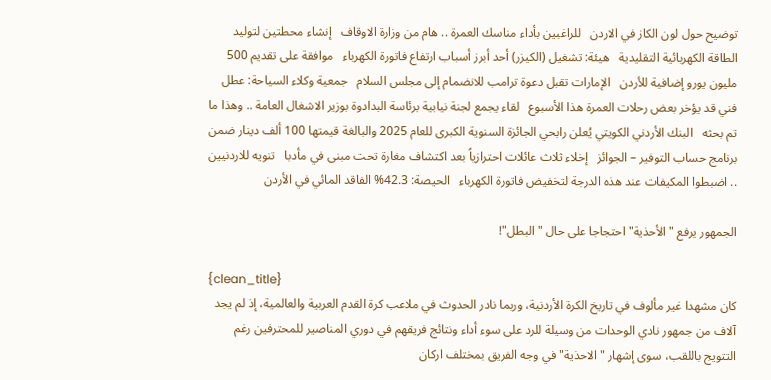توضيح حول لون الكاز في الاردن   للراغبين بأداء مناسك العمرة .. هام من وزارة الاوقاف   إنشاء محطتين لتوليد الطاقة الكهربائية التقليدية   هيئة: تشغيل (الكيزر) أحد أبرز أسباب ارتفاع فاتورة الكهرباء   موافقة على تقديم 500 مليون يورو إضافية للأردن   الإمارات تقبل دعوة ترامب للانضمام إلى مجلس السلام   جمعية وكلاء السياحة: عطل فني قد يؤخر بعض رحلات العمرة هذا الأسبوع   لقاء يجمع لجنة نيابية برئاسة البدادوة بوزير الاشغال العامة .. وهذا ما تم بحثه   البنك الأردني الكويتي يُعلن رابحي الجائزة السنوية الكبرى للعام 2025 والبالغة قيمتها 100 ألف دينار ضمن برنامج حساب التوفير – الجوائز   إخلاء ثلاث عائلات احترازياً بعد اكتشاف مغارة تحت مبنى في مأدبا   تنويه للاردنيين .. اضبطوا المكيفات عند هذه الدرجة لتخفيض فاتورة الكهرباء   الحيصة: 42.3% الفاقد المائي في الأردن

الجمهور يرفع "الأحذية" احتجاجا على حال "البطل"!

{clean_title}
كان مشهدا غير مألوف في تاريخ الكرة الأردنية، وربما نادر الحدوث في ملاعب كرة القدم العربية والعالمية، إذ لم يجد آلاف من جمهور نادي الوحدات من وسيلة للرد على سوء أداء ونتائج فريقهم في دوري المناصير للمحترفين رغم التتويج باللقب، سوى إشهار "الاحذية" في وجه الفريق بمختلف اركان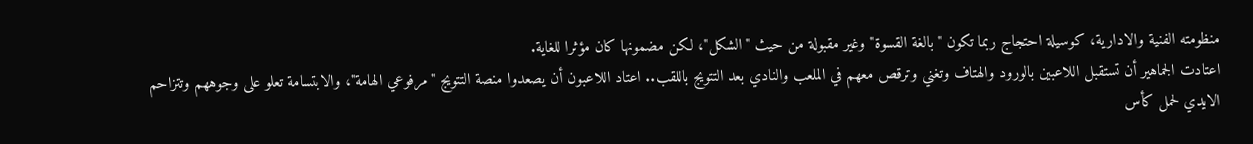منظومته الفنية والادارية، كوسيلة احتجاج ربما تكون "بالغة القسوة" وغير مقبولة من حيث "الشكل"، لكن مضمونها كان مؤثرا للغاية.
اعتادت الجماهير أن تستقبل اللاعبين بالورود والهتاف وتغني وترقص معهم في الملعب والنادي بعد التتويج باللقب.. اعتاد اللاعبون أن يصعدوا منصة التتويج "مرفوعي الهامة"، والابتسامة تعلو على وجوههم وتتزاحم الايدي لحمل كأس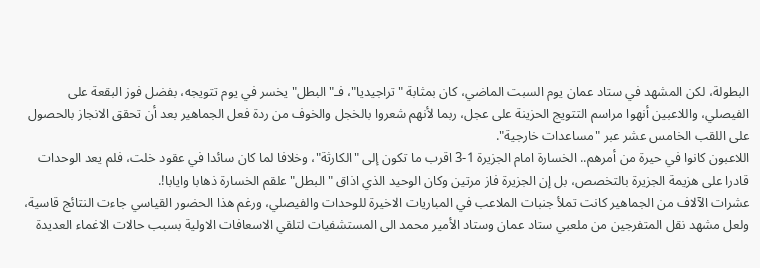البطولة، لكن المشهد في ستاد عمان يوم السبت الماضي، كان بمثابة "تراجيديا"، فـ"البطل" يخسر في يوم تتويجه، بفضل فوز البقعة على الفيصلي، واللاعبين أنهوا مراسم التتويج الحزينة على عجل، ربما لأنهم شعروا بالخجل والخوف من ردة فعل الجماهير بعد أن تحقق الانجاز بالحصول على اللقب الخامس عشر عبر "مساعدات خارجية".
اللاعبون كانوا في حيرة من أمرهم.. الخسارة امام الجزيرة 1-3 اقرب ما تكون إلى "الكارثة"، وخلافا لما كان سائدا في عقود خلت، فلم يعد الوحدات قادرا على هزيمة الجزيرة بالتخصص، بل إن الجزيرة فاز مرتين وكان الوحيد الذي اذاق "البطل" علقم الخسارة ذهابا وايابا!.
عشرات الآلاف من الجماهير كانت تملأ جنبات الملاعب في المباريات الاخيرة للوحدات والفيصلي، ورغم هذا الحضور القياسي جاءت النتائج قاسية، ولعل مشهد نقل المتفرجين من ملعبي ستاد عمان وستاد الأمير محمد الى المستشفيات لتلقي الاسعافات الاولية بسبب حالات الاغماء العديدة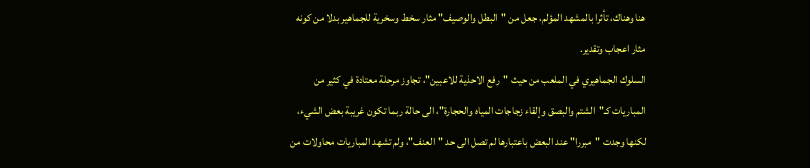هنا وهناك، تأثرا بالمشهد المؤلم، جعل من "البطل والوصيف" مثار سخط وسخرية للجماهير بدلا من كونه مثار اعجاب وتقدير.
السلوك الجماهيري في الملعب من حيث "رفع الاحذية للاعبين"، تجاوز مرحلة معتادة في كثير من المباريات كـ"الشتم والبصق وإلقاء زجاجات المياه والحجارة"، الى حالة ربما تكون غريبة بعض الشيء، لكنها وجدت "مبررا" عند البعض باعتبارها لم تصل الى حد "العنف"، ولم تشهد المباريات محاولات من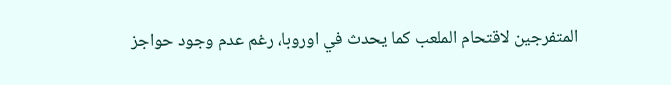المتفرجين لاقتحام الملعب كما يحدث في اوروبا، رغم عدم وجود حواجز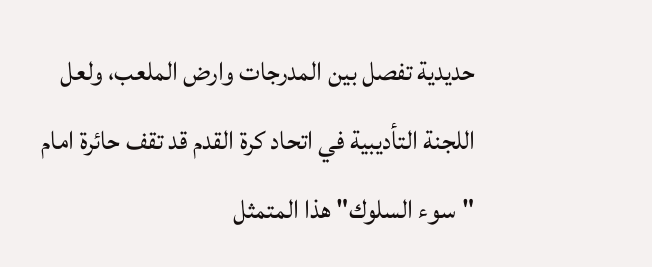حديدية تفصل بين المدرجات وارض الملعب، ولعل اللجنة التأديبية في اتحاد كرة القدم قد تقف حائرة امام "سوء السلوك" هذا المتمثل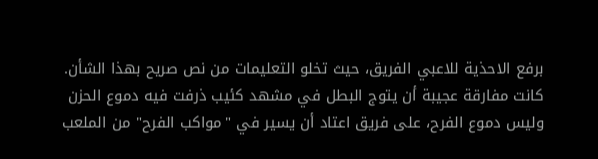برفع الاحذية للاعبي الفريق، حيث تخلو التعليمات من نص صريح بهذا الشأن.
كانت مفارقة عجيبة أن يتوج البطل في مشهد كئيب ذرفت فيه دموع الحزن وليس دموع الفرح، على فريق اعتاد أن يسير في "مواكب الفرح" من الملعب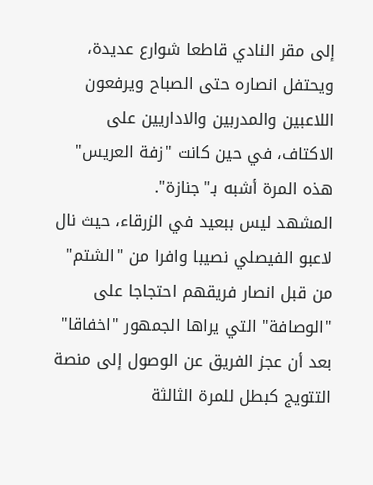إلى مقر النادي قاطعا شوارع عديدة، ويحتفل انصاره حتى الصباح ويرفعون اللاعبين والمدربين والاداريين على الاكتاف، في حين كانت "زفة العريس" هذه المرة أشبه بـ"جنازة".
المشهد ليس ببعيد في الزرقاء، حيث نال لاعبو الفيصلي نصيبا وافرا من "الشتم" من قبل انصار فريقهم احتجاجا على "الوصافة" التي يراها الجمهور "اخفاقا" بعد أن عجز الفريق عن الوصول إلى منصة التتويج كبطل للمرة الثالثة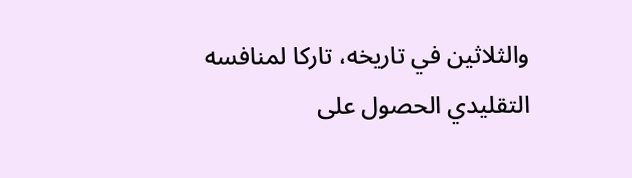والثلاثين في تاريخه، تاركا لمنافسه التقليدي الحصول على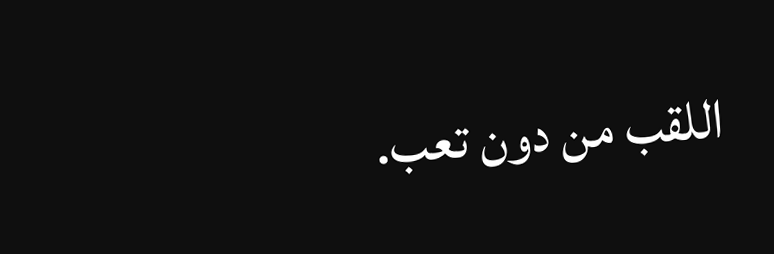اللقب من دون تعب.